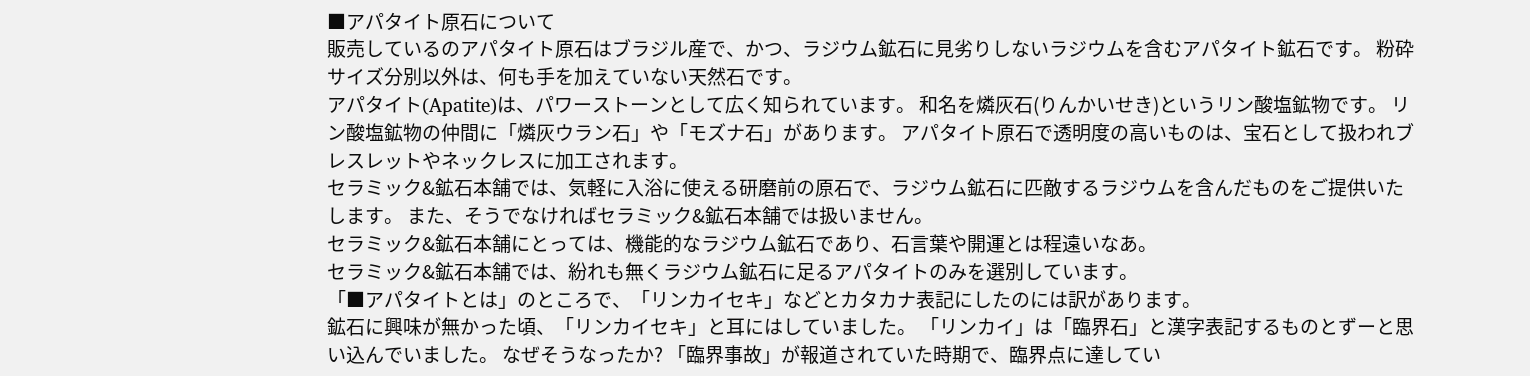■アパタイト原石について
販売しているのアパタイト原石はブラジル産で、かつ、ラジウム鉱石に見劣りしないラジウムを含むアパタイト鉱石です。 粉砕サイズ分別以外は、何も手を加えていない天然石です。
アパタイト(Apatite)は、パワーストーンとして広く知られています。 和名を燐灰石(りんかいせき)というリン酸塩鉱物です。 リン酸塩鉱物の仲間に「燐灰ウラン石」や「モズナ石」があります。 アパタイト原石で透明度の高いものは、宝石として扱われブレスレットやネックレスに加工されます。
セラミック&鉱石本舗では、気軽に入浴に使える研磨前の原石で、ラジウム鉱石に匹敵するラジウムを含んだものをご提供いたします。 また、そうでなければセラミック&鉱石本舗では扱いません。
セラミック&鉱石本舗にとっては、機能的なラジウム鉱石であり、石言葉や開運とは程遠いなあ。
セラミック&鉱石本舗では、紛れも無くラジウム鉱石に足るアパタイトのみを選別しています。
「■アパタイトとは」のところで、「リンカイセキ」などとカタカナ表記にしたのには訳があります。
鉱石に興味が無かった頃、「リンカイセキ」と耳にはしていました。 「リンカイ」は「臨界石」と漢字表記するものとずーと思い込んでいました。 なぜそうなったか? 「臨界事故」が報道されていた時期で、臨界点に達してい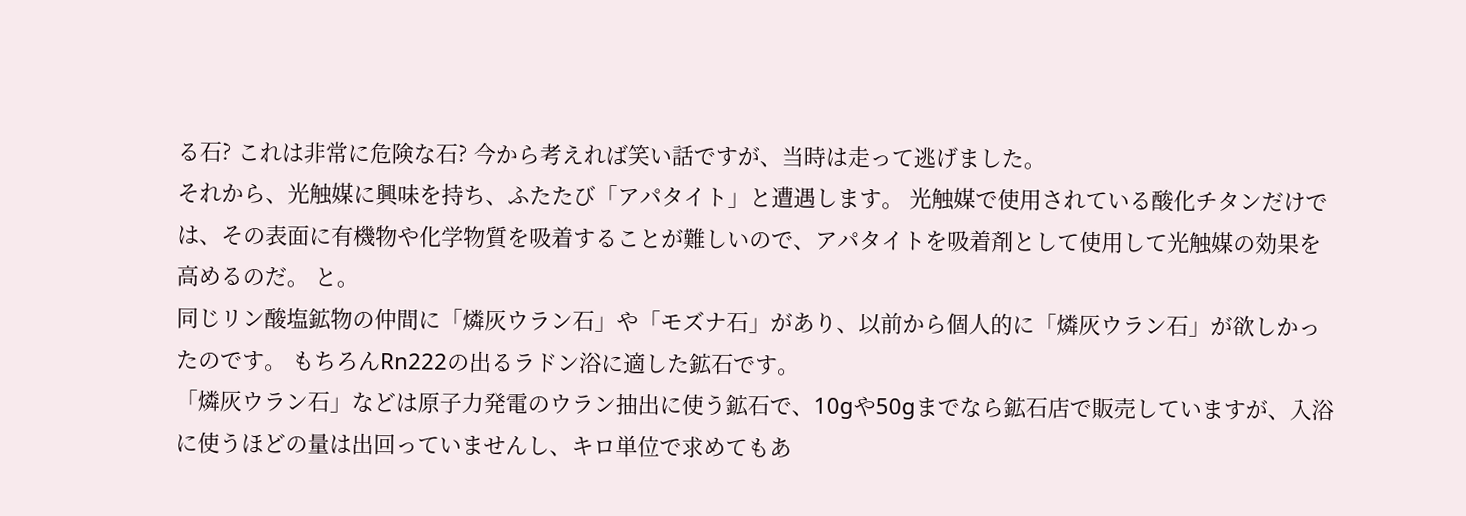る石? これは非常に危険な石? 今から考えれば笑い話ですが、当時は走って逃げました。
それから、光触媒に興味を持ち、ふたたび「アパタイト」と遭遇します。 光触媒で使用されている酸化チタンだけでは、その表面に有機物や化学物質を吸着することが難しいので、アパタイトを吸着剤として使用して光触媒の効果を高めるのだ。 と。
同じリン酸塩鉱物の仲間に「燐灰ウラン石」や「モズナ石」があり、以前から個人的に「燐灰ウラン石」が欲しかったのです。 もちろんRn222の出るラドン浴に適した鉱石です。
「燐灰ウラン石」などは原子力発電のウラン抽出に使う鉱石で、10gや50gまでなら鉱石店で販売していますが、入浴に使うほどの量は出回っていませんし、キロ単位で求めてもあ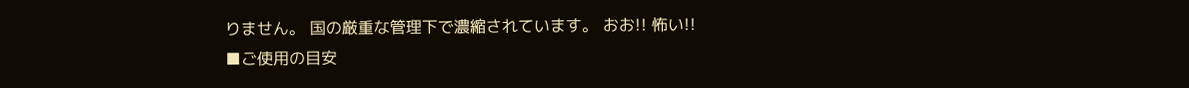りません。 国の厳重な管理下で濃縮されています。 おお!! 怖い!!
■ご使用の目安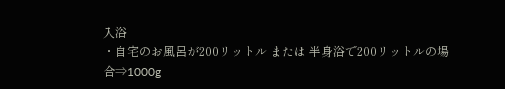入浴
・自宅のお風呂が200リットル または 半身浴で200リットルの場合⇒1000g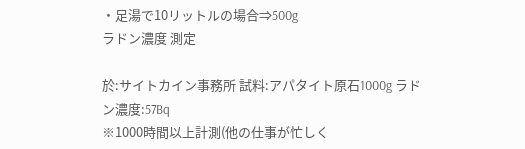・足湯で10リットルの場合⇒500g
ラドン濃度 測定

於:サイトカイン事務所 試料:アパタイト原石1000g ラドン濃度:57Bq
※1000時間以上計測(他の仕事が忙しく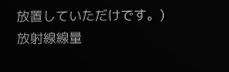放置していただけです。)
放射線線量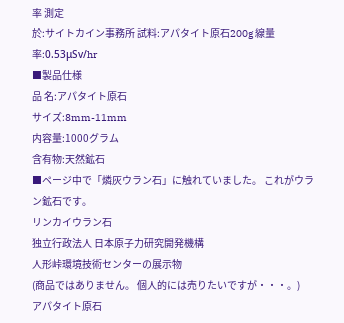率 測定
於:サイトカイン事務所 試料:アパタイト原石200g 線量率:0.53μSv/hr
■製品仕様
品 名:アパタイト原石
サイズ:8mm-11mm
内容量:1000グラム
含有物:天然鉱石
■ページ中で「燐灰ウラン石」に触れていました。 これがウラン鉱石です。
リンカイウラン石
独立行政法人 日本原子力研究開発機構
人形峠環境技術センターの展示物
(商品ではありません。 個人的には売りたいですが・・・。)
アパタイト原石